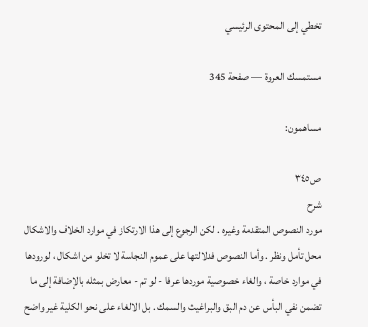تخطي إلى المحتوى الرئيسي

مستمسك العروة — صفحة 345

مساهمون:

ص٣٤٥
شرح
مورد النصوص المتقدمة وغيره . لكن الرجوع إلى هذا الارتكاز في موارد الخلاف والاشكال محل تأمل ونظر . وأما النصوص فدلالتها على عموم النجاسة لا تخلو من اشكال ، لورودها في موارد خاصة ، والغاء خصوصية موردها عرفا - لو تم - معارض بمثله بالإضافة إلى ما تضمن نفي البأس عن دم البق والبراغيث والسمك . بل الالغاء على نحو الكلية غير واضح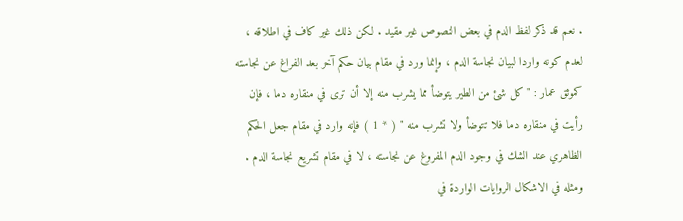. نعم قد ذكر لفظ الدم في بعض النصوص غير مقيد . لكن ذلك غير كاف في اطلاقه ، لعدم كونه واردا لبيان نجاسة الدم ، وإنما ورد في مقام بيان حكم آخر بعد الفراغ عن نجاسته كموثق عمار : " كل شئ من الطير يتوضأ مما يشرب منه إلا أن ترى في منقاره دما ، فإن رأيت في منقاره دما فلا تتوضأ ولا تشرب منه " ( * 1 ) فإنه وارد في مقام جعل الحكم الظاهري عند الشك في وجود الدم المفروغ عن نجاسته ، لا في مقام تشريع نجاسة الدم . ومثله في الاشكال الروايات الواردة في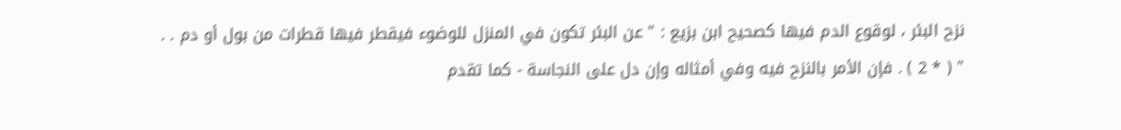نزح البئر ، لوقوع الدم فيها كصحيح ابن بزيع : " عن البئر تكون في المنزل للوضوء فيقطر فيها قطرات من بول أو دم . . " ( * 2 ) . فإن الأمر بالنزح فيه وفي أمثاله وإن دل على النجاسة - كما تقدم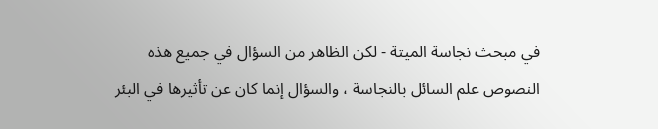في مبحث نجاسة الميتة - لكن الظاهر من السؤال في جميع هذه النصوص علم السائل بالنجاسة ، والسؤال إنما كان عن تأثيرها في البئر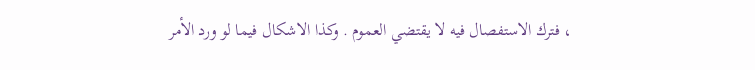، فترك الاستفصال فيه لا يقتضي العموم . وكذا الاشكال فيما لو ورد الأمر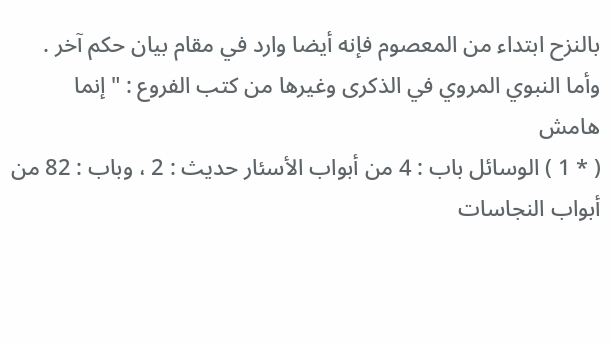بالنزح ابتداء من المعصوم فإنه أيضا وارد في مقام بيان حكم آخر . وأما النبوي المروي في الذكرى وغيرها من كتب الفروع : " إنما
هامش
( * 1 ) الوسائل باب : 4 من أبواب الأسئار حديث : 2 ، وباب : 82 من أبواب النجاسات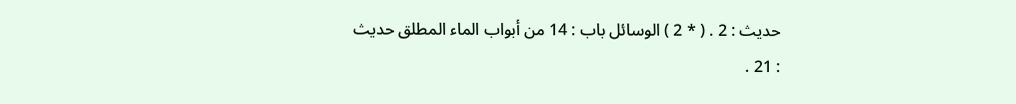حديث : 2 . ( * 2 ) الوسائل باب : 14 من أبواب الماء المطلق حديث : 21 .